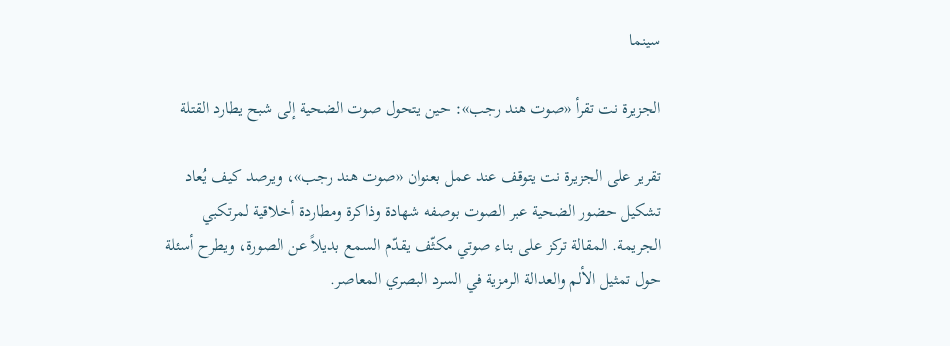سينما

الجزيرة نت تقرأ «صوت هند رجب»: حين يتحول صوت الضحية إلى شبح يطارد القتلة

تقرير على الجزيرة نت يتوقف عند عمل بعنوان «صوت هند رجب»، ويرصد كيف يُعاد تشكيل حضور الضحية عبر الصوت بوصفه شهادة وذاكرة ومطاردة أخلاقية لمرتكبي الجريمة. المقالة تركز على بناء صوتي مكثّف يقدّم السمع بديلاً عن الصورة، ويطرح أسئلة حول تمثيل الألم والعدالة الرمزية في السرد البصري المعاصر.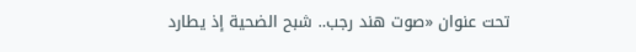تحت عنوان «صوت هند رجب.. شبح الضحية إذ يطارد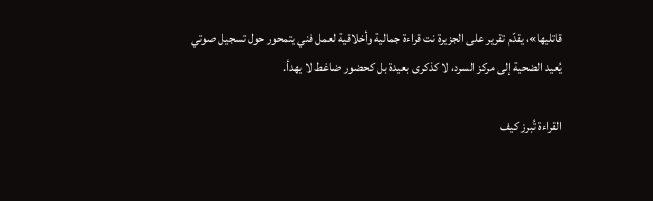قاتليها»، يقدّم تقرير على الجزيرة نت قراءة جمالية وأخلاقية لعمل فني يتمحور حول تسجيل صوتي يُعيد الضحية إلى مركز السرد، لا كذكرى بعيدة بل كحضور ضاغط لا يهدأ.

القراءة تُبرز كيف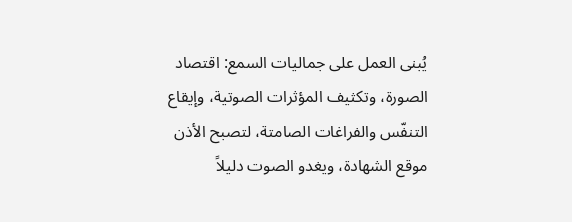يُبنى العمل على جماليات السمع: اقتصاد الصورة، وتكثيف المؤثرات الصوتية، وإيقاع التنفّس والفراغات الصامتة، لتصبح الأذن موقع الشهادة، ويغدو الصوت دليلاً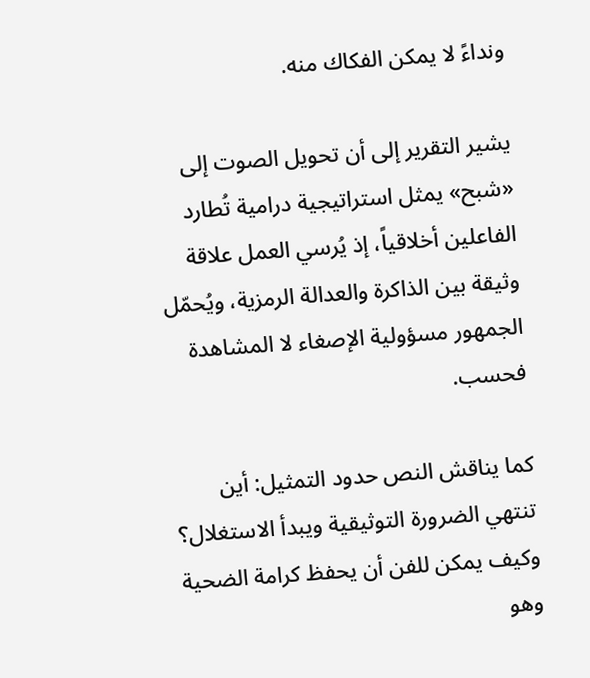ونداءً لا يمكن الفكاك منه.

يشير التقرير إلى أن تحويل الصوت إلى «شبح» يمثل استراتيجية درامية تُطارد الفاعلين أخلاقياً، إذ يُرسي العمل علاقة وثيقة بين الذاكرة والعدالة الرمزية، ويُحمّل الجمهور مسؤولية الإصغاء لا المشاهدة فحسب.

كما يناقش النص حدود التمثيل: أين تنتهي الضرورة التوثيقية ويبدأ الاستغلال؟ وكيف يمكن للفن أن يحفظ كرامة الضحية وهو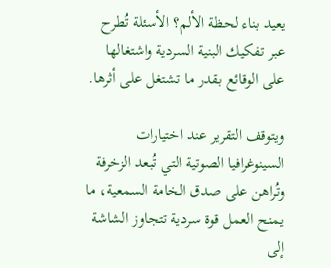يعيد بناء لحظة الألم؟ الأسئلة تُطرح عبر تفكيك البنية السردية واشتغالها على الوقائع بقدر ما تشتغل على أثرها.

ويتوقف التقرير عند اختيارات السينوغرافيا الصوتية التي تُبعد الزخرفة وتُراهن على صدق الخامة السمعية، ما يمنح العمل قوة سردية تتجاوز الشاشة إلى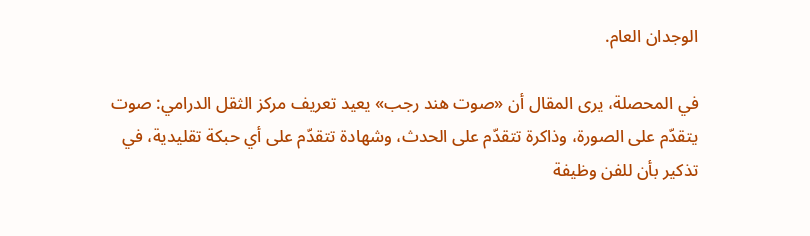الوجدان العام.

في المحصلة، يرى المقال أن «صوت هند رجب» يعيد تعريف مركز الثقل الدرامي: صوت يتقدّم على الصورة، وذاكرة تتقدّم على الحدث، وشهادة تتقدّم على أي حبكة تقليدية، في تذكير بأن للفن وظيفة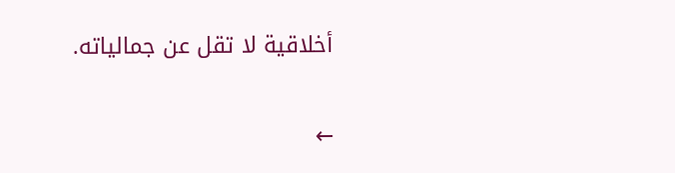أخلاقية لا تقل عن جمالياته.

←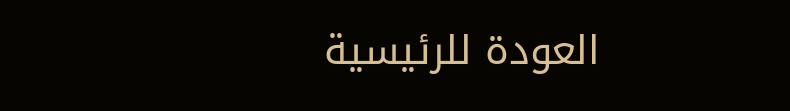العودة للرئيسية